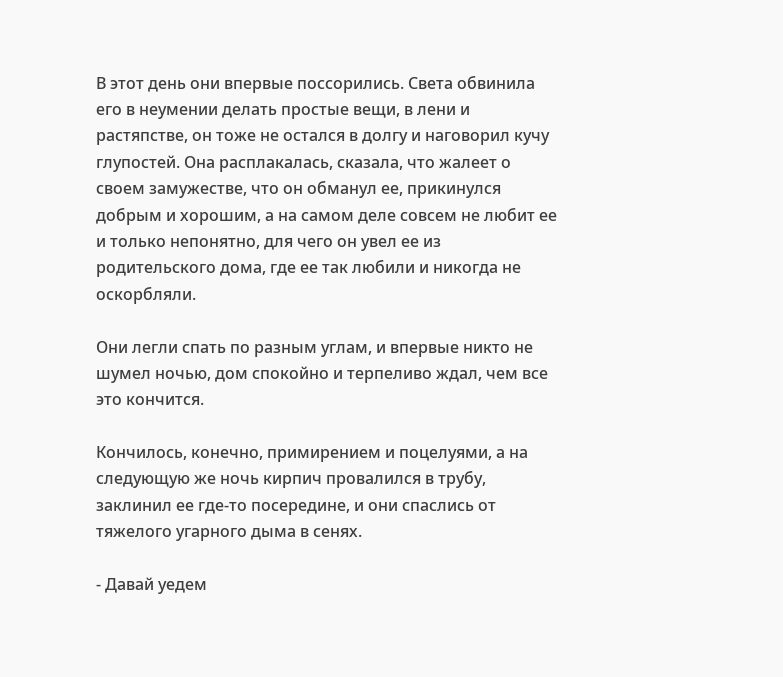В этот день они впервые поссорились. Света обвинила его в неумении делать простые вещи, в лени и растяпстве, он тоже не остался в долгу и наговорил кучу глупостей. Она расплакалась, сказала, что жалеет о своем замужестве, что он обманул ее, прикинулся добрым и хорошим, а на самом деле совсем не любит ее и только непонятно, для чего он увел ее из родительского дома, где ее так любили и никогда не оскорбляли.

Они легли спать по разным углам, и впервые никто не шумел ночью, дом спокойно и терпеливо ждал, чем все это кончится.

Кончилось, конечно, примирением и поцелуями, а на следующую же ночь кирпич провалился в трубу, заклинил ее где-то посередине, и они спаслись от тяжелого угарного дыма в сенях.

- Давай уедем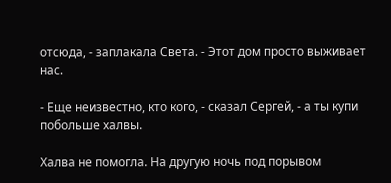отсюда, - заплакала Света. - Этот дом просто выживает нас.

- Еще неизвестно, кто кого, - сказал Сергей, - а ты купи побольше халвы.

Халва не помогла. На другую ночь под порывом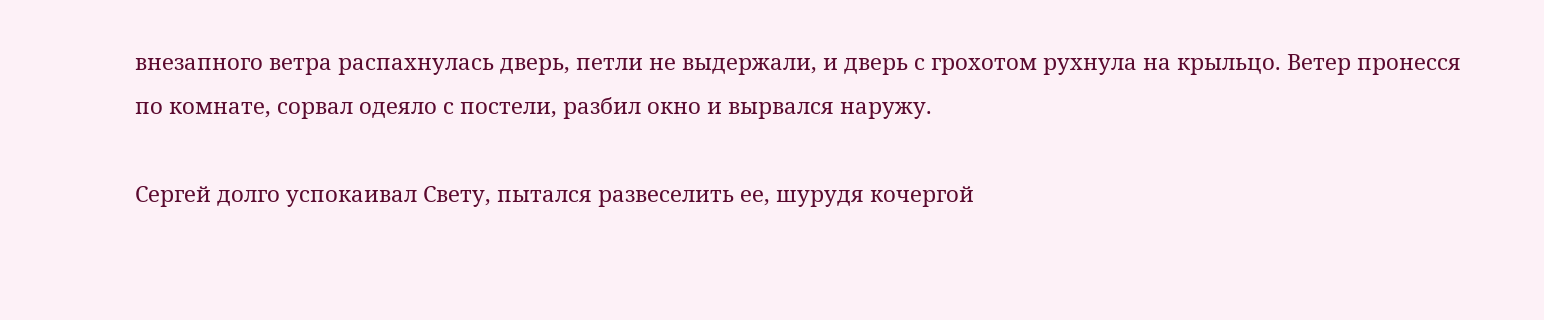внезапного ветра распахнулась дверь, петли не выдержали, и дверь с грохотом рухнула на крыльцо. Ветер пронесся по комнате, сорвал одеяло с постели, разбил окно и вырвался наружу.

Сергей долго успокаивал Свету, пытался развеселить ее, шурудя кочергой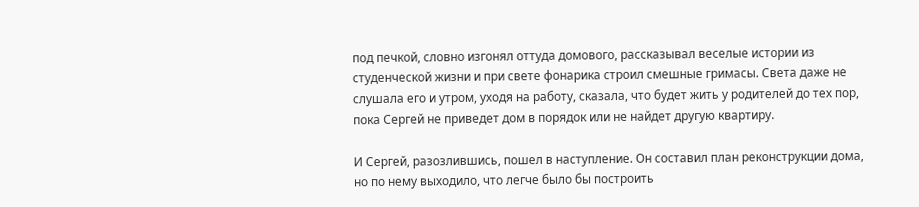под печкой, словно изгонял оттуда домового, рассказывал веселые истории из студенческой жизни и при свете фонарика строил смешные гримасы. Света даже не слушала его и утром, уходя на работу, сказала, что будет жить у родителей до тех пор, пока Сергей не приведет дом в порядок или не найдет другую квартиру.

И Сергей, разозлившись, пошел в наступление. Он составил план реконструкции дома, но по нему выходило, что легче было бы построить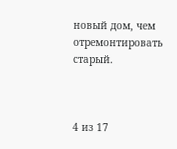новый дом, чем отремонтировать старый.



4 из 17